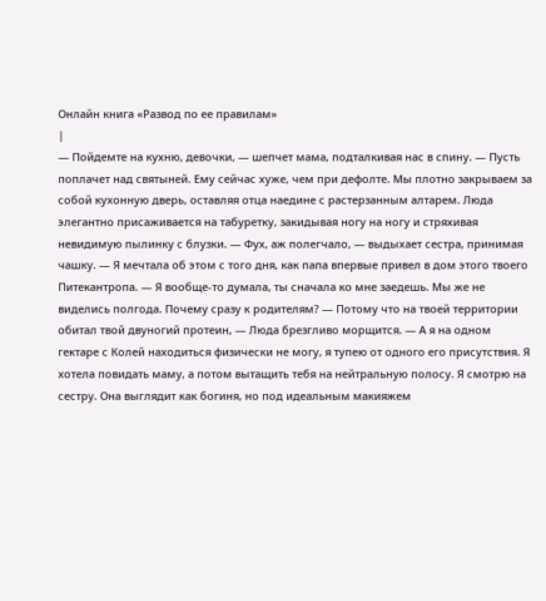Онлайн книга «Развод по ее правилам»
|
— Пойдемте на кухню, девочки, — шепчет мама, подталкивая нас в спину. — Пусть поплачет над святыней. Ему сейчас хуже, чем при дефолте. Мы плотно закрываем за собой кухонную дверь, оставляя отца наедине с растерзанным алтарем. Люда элегантно присаживается на табуретку, закидывая ногу на ногу и стряхивая невидимую пылинку с блузки. — Фух, аж полегчало, — выдыхает сестра, принимая чашку. — Я мечтала об этом с того дня, как папа впервые привел в дом этого твоего Питекантропа. — Я вообще-то думала, ты сначала ко мне заедешь. Мы же не виделись полгода. Почему сразу к родителям? — Потому что на твоей территории обитал твой двуногий протеин, — Люда брезгливо морщится. — А я на одном гектаре с Колей находиться физически не могу, я тупею от одного его присутствия. Я хотела повидать маму, а потом вытащить тебя на нейтральную полосу. Я смотрю на сестру. Она выглядит как богиня, но под идеальным макияжем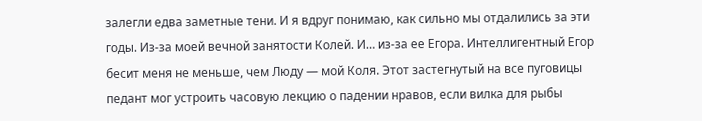залегли едва заметные тени. И я вдруг понимаю, как сильно мы отдалились за эти годы. Из-за моей вечной занятости Колей. И… из-за ее Егора. Интеллигентный Егор бесит меня не меньше, чем Люду — мой Коля. Этот застегнутый на все пуговицы педант мог устроить часовую лекцию о падении нравов, если вилка для рыбы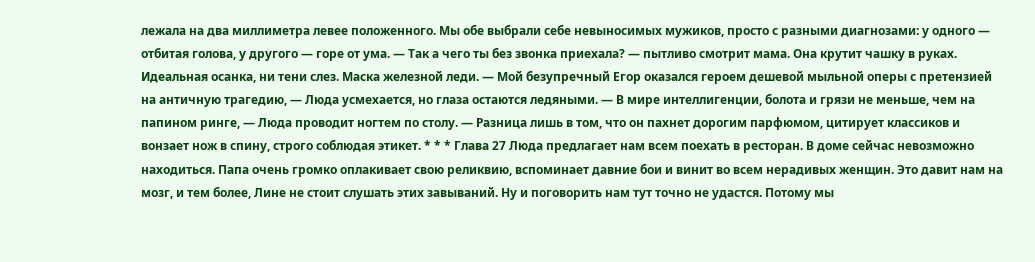лежала на два миллиметра левее положенного. Мы обе выбрали себе невыносимых мужиков, просто с разными диагнозами: у одного — отбитая голова, у другого — горе от ума. — Так а чего ты без звонка приехала? — пытливо смотрит мама. Она крутит чашку в руках. Идеальная осанка, ни тени слез. Маска железной леди. — Мой безупречный Егор оказался героем дешевой мыльной оперы с претензией на античную трагедию, — Люда усмехается, но глаза остаются ледяными. — В мире интеллигенции, болота и грязи не меньше, чем на папином ринге, — Люда проводит ногтем по столу. — Разница лишь в том, что он пахнет дорогим парфюмом, цитирует классиков и вонзает нож в спину, строго соблюдая этикет. * * * Глава 27 Люда предлагает нам всем поехать в ресторан. В доме сейчас невозможно находиться. Папа очень громко оплакивает свою реликвию, вспоминает давние бои и винит во всем нерадивых женщин. Это давит нам на мозг, и тем более, Лине не стоит слушать этих завываний. Ну и поговорить нам тут точно не удастся. Потому мы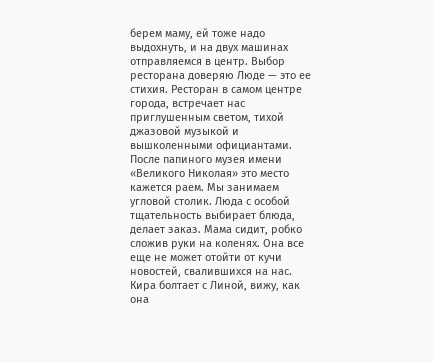берем маму, ей тоже надо выдохнуть, и на двух машинах отправляемся в центр. Выбор ресторана доверяю Люде — это ее стихия. Ресторан в самом центре города, встречает нас приглушенным светом, тихой джазовой музыкой и вышколенными официантами. После папиного музея имени «Великого Николая» это место кажется раем. Мы занимаем угловой столик. Люда с особой тщательность выбирает блюда, делает заказ. Мама сидит, робко сложив руки на коленях. Она все еще не может отойти от кучи новостей, свалившихся на нас. Кира болтает с Линой, вижу, как она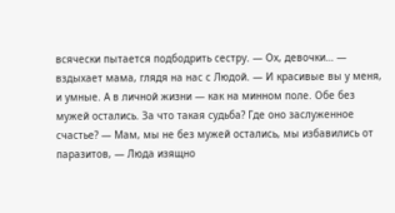всячески пытается подбодрить сестру. — Ох, девочки… — вздыхает мама, глядя на нас с Людой. — И красивые вы у меня, и умные. А в личной жизни — как на минном поле. Обе без мужей остались. За что такая судьба? Где оно заслуженное счастье? — Мам, мы не без мужей остались, мы избавились от паразитов, — Люда изящно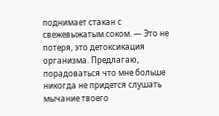поднимает стакан с свежевыжатым соком. — Это не потеря, это детоксикация организма. Предлагаю, порадоваться что мне больше никогда не придется слушать мычание твоего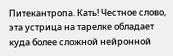Питекантропа. Кать! Честное слово, эта устрица на тарелке обладает куда более сложной нейронной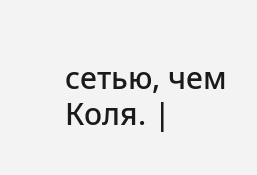сетью, чем Коля. |